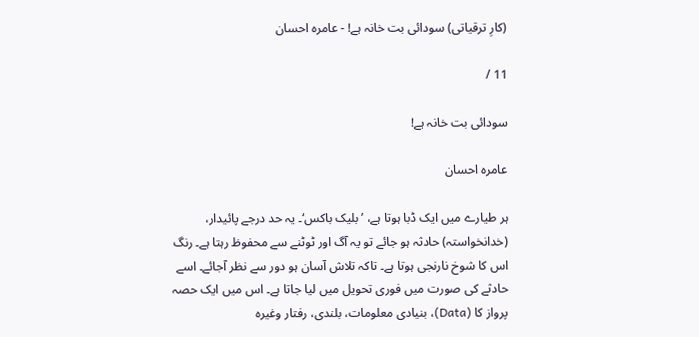(کارِ ترقیاتی) سودائی بت خانہ ہے! - عامرہ احسان

11 /

سودائی بت خانہ ہے!

عامرہ احسان

ہر طیارے میں ایک ڈبا ہوتا ہے، ’بلیک باکس‘۔ یہ حد درجے پائیدار، (خدانخواستہ) حادثہ ہو جائے تو یہ آگ اور ٹوٹنے سے محفوظ رہتا ہے۔ رنگ اس کا شوخ نارنجی ہوتا ہے۔ تاکہ تلاش آسان ہو دور سے نظر آجائے۔ اسے حادثے کی صورت میں فوری تحویل میں لیا جاتا ہے۔ اس میں ایک حصہ پرواز کا (Data)، بنیادی معلومات، بلندی، رفتار وغیرہ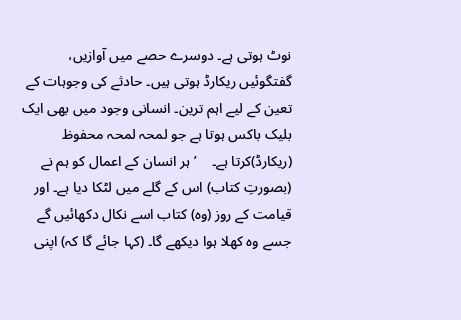نوٹ ہوتی ہے۔ دوسرے حصے میں آوازیں، گفتگوئیں ریکارڈ ہوتی ہیں۔ حادثے کی وجوہات کے تعین کے لیے اہم ترین۔ انسانی وجود میں بھی ایک بلیک باکس ہوتا ہے جو لمحہ لمحہ محفوظ (ریکارڈ)کرتا ہے۔    ’ہر انسان کے اعمال کو ہم نے (بصورتِ کتاب) اس کے گلے میں لٹکا دیا ہے۔ اور قیامت کے روز (وہ) کتاب اسے نکال دکھائیں گے جسے وہ کھلا ہوا دیکھے گا۔ (کہا جائے گا کہ) اپنی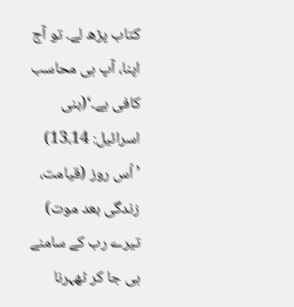کتاب پڑھ لے۔ تو آج اپنا، آپ ہی محاسب کافی ہے۔‘(بنی اسرائیل: 13،14) ’اُس روز (قیامت، زندگی بعد موت) تیرے رب کے سامنے ہی جا کر ٹھہرنا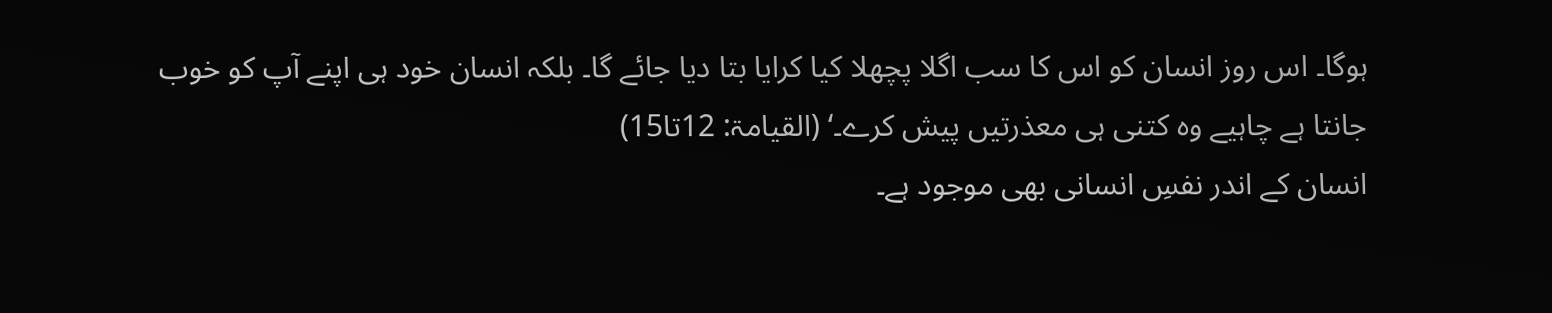ہوگا۔ اس روز انسان کو اس کا سب اگلا پچھلا کیا کرایا بتا دیا جائے گا۔ بلکہ انسان خود ہی اپنے آپ کو خوب جانتا ہے چاہیے وہ کتنی ہی معذرتیں پیش کرے۔‘ (القیامۃ: 12تا15)
انسان کے اندر نفسِ انسانی بھی موجود ہے۔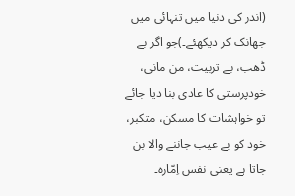(اندر کی دنیا میں تنہائی میں جھانک کر دیکھئے۔)جو اگر بے ڈھب، بے تربیت، من مانی، خودپرستی کا عادی بنا دیا جائے تو خواہشات کا مسکن، متکبر، خود کو بے عیب جاننے والا بن جاتا ہے یعنی نفس اِمّارہ۔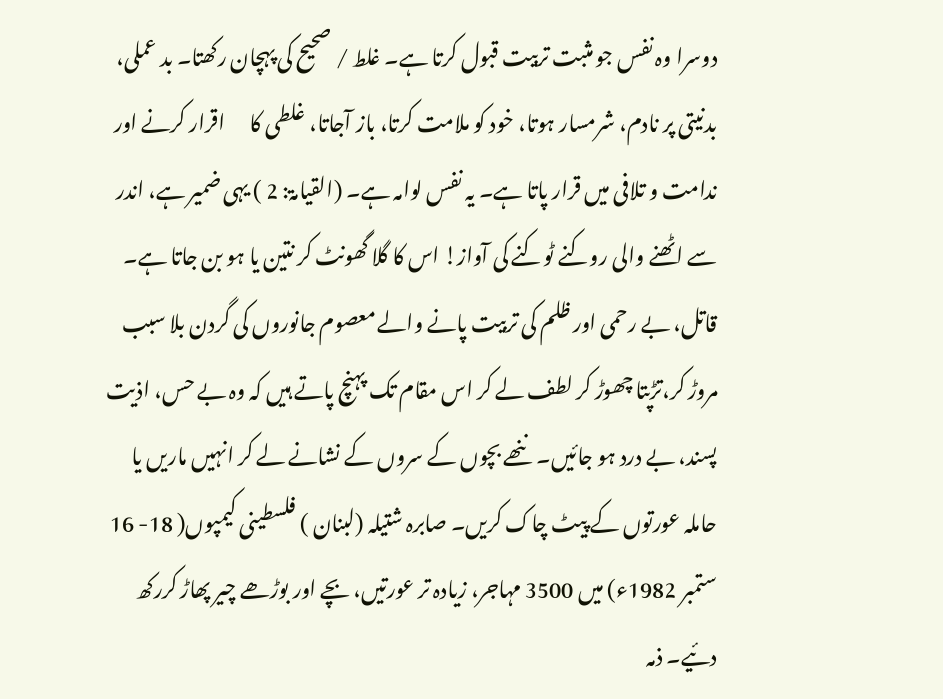دوسرا وہ نفس جو مثبت تربیت قبول کرتا ہے۔ غلط / صحیح کی پہچان رکھتا۔ بد عملی، بدنیتی پر نادم، شرمسار ہوتا، خود کو ملامت کرتا، باز آجاتا، غلطی کا      اقرار کرنے اور ندامت و تلافی میں قرار پاتا ہے۔ یہ نفس لوامہ ہے۔ (القیامۃ: 2 ) یہی ضمیر ہے، اندر سے اٹھنے والی روکنے ٹوکنے کی آواز! اس کا گلا گھونٹ کر نتین یا ہو بن جاتا ہے۔ قاتل، بے رحمی اور ظلم کی تربیت پانے والے معصوم جانوروں کی گردن بلا سبب مروڑ کر،تڑپتا چھوڑ کر لطف لے کر اس مقام تک پہنچ پاتے ہیں کہ وہ بے حس، اذیت پسند، بے درد ہو جائیں۔ ننھے بچوں کے سروں کے نشانے لے کر انہیں ماریں یا حاملہ عورتوں کے پیٹ چاک کریں۔ صابرہ شتیلہ (لبنان ) فلسطینی کیمپوں( 18- 16 ستمبر 1982ء) میں 3500 مہاجر، زیادہ تر عورتیں، بچے اور بوڑھے چیر پھاڑ کررکھ دئیے۔ ذمہ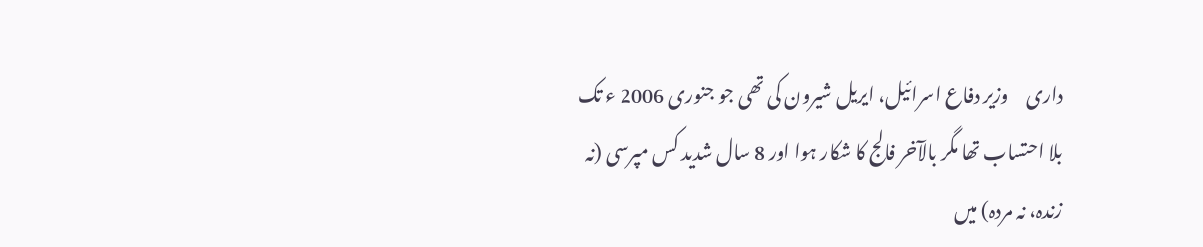داری     وزیر دفاع اسرائیل، ایریل شیرون کی تھی جو جنوری 2006 ء تک بلا احتساب تھا مگر بالآخر فالج کا شکار ہوا اور 8 سال شدید کس مپرسی (نہ زندہ، نہ مردہ) میں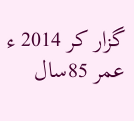گزار کر 2014 ء عمر 85سال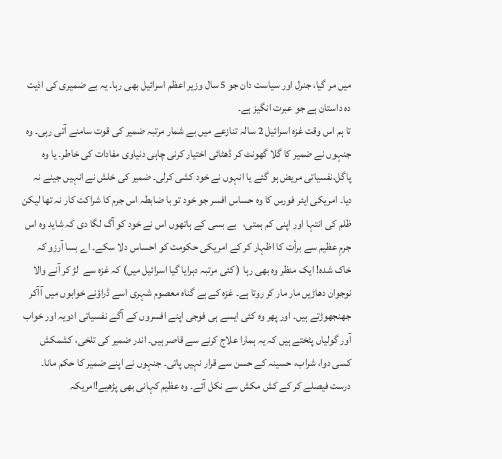میں مر گیا، جنرل اور سیاست دان جو 5 سال وزیر اعظم اسرائیل بھی رہا۔ یہ بے ضمیری کی اذیت دہ داستان ہے جو عبرت انگیز ہے۔
تا ہم اس وقت غزہ اسرائیل 2 سالہ تنازعے میں بے شمار مرتبہ ضمیر کی قوت سامنے آتی رہی۔ وہ جنہوں نے ضمیر کا گلا گھونٹ کر ڈھٹائی اختیار کرنی چاہی دنیاوی مفادات کی خاطر۔ یا وہ پاگل،نفسیاتی مریض ہو گئے یا انہوں نے خود کشی کرلی۔ ضمیر کی خلش نے انہیں جینے نہ دیا۔ امریکی ایئر فورس کا وہ حساس افسر جو خود تو با ضابطہ اس جرم کا شراکت کار نہ تھا لیکن ظلم کی انتہا اور اپنی کم ہمتی،   بے بسی کے ہاتھوں اس نے خود کو آگ لگا دی کہ شاید وہ اس جرمِ عظیم سے برأت کا اظہار کر کے امریکی حکومت کو احساس دلا سکے۔ اے بسا آرزو کہ خاک شدہ! ایک منظر وہ بھی رہا ( کئی مرتبہ دہرایا گیا اسرائیل میں) کہ غزہ سے  لڑ کر آنے والا نوجوان دھاڑیں مار مار کر روتا ہے۔ غزہ کے بے گناہ معصوم شہری اسے ڈراؤنے خوابوں میں آآکر جھنجھوڑتے ہیں۔ اور پھر وہ کئی ایسے ہی فوجی اپنے افسروں کے آگے نفسیاتی ادویہ اور خواب آور گولیاں پٹختے ہیں کہ یہ ہمارا علاج کرنے سے قاصر ہیں۔ اندر ضمیر کی تلخی، کشمکش کسی دوا، شراب، حسینہ کے حسن سے قرار نہیں پاتی۔ جنہوں نے اپنے ضمیر کا حکم مانا۔ درست فیصلے کر کے کش مکش سے نکل آئے۔ وہ عظیم کہانی بھی پڑھیے!امریکہ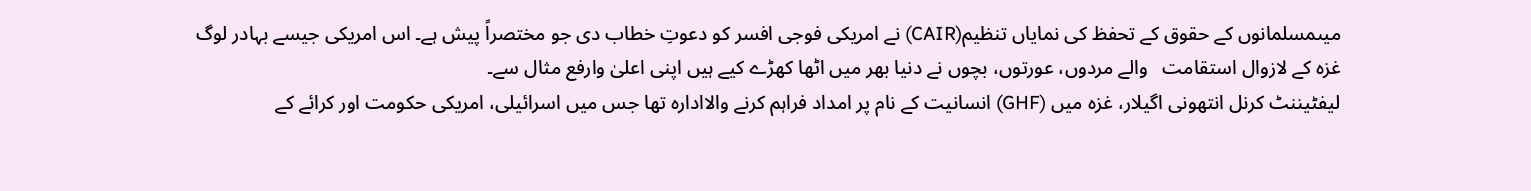میںمسلمانوں کے حقوق کے تحفظ کی نمایاں تنظیم(CAIR) نے امریکی فوجی افسر کو دعوتِ خطاب دی جو مختصراً پیش ہے۔ اس امریکی جیسے بہادر لوگ غزہ کے لازوال استقامت   والے مردوں، عورتوں، بچوں نے دنیا بھر میں اٹھا کھڑے کیے ہیں اپنی اعلیٰ وارفع مثال سے۔
لیفٹیننٹ کرنل انتھونی اگیلار، غزہ میں (GHF) انسانیت کے نام پر امداد فراہم کرنے والاادارہ تھا جس میں اسرائیلی، امریکی حکومت اور کرائے کے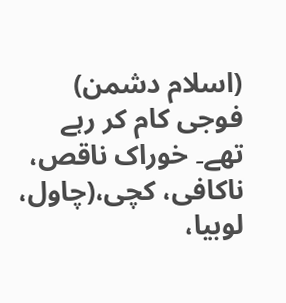(اسلام دشمن) فوجی کام کر رہے تھے۔ خوراک ناقص، ناکافی، کچی،(چاول، لوبیا،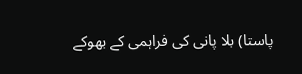پاستا) بلا پانی کی فراہمی کے بھوکے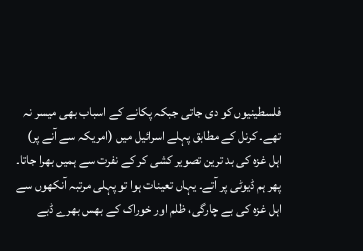فلسطینیوں کو دی جاتی جبکہ پکانے کے اسباب بھی میسر نہ تھے۔ کرنل کے مطابق پہلے اسرائیل میں (امریکہ سے آنے پر) اہل غزہ کی بد ترین تصویر کشی کر کے نفرت سے ہمیں بھرا جاتا۔ پھر ہم ڈیوٹی پر آتے۔ یہاں تعینات ہوا تو پہلی مرتبہ آنکھوں سے اہل غزہ کی بے چارگی، ظلم اور خوراک کے بھس بھرے ڈبے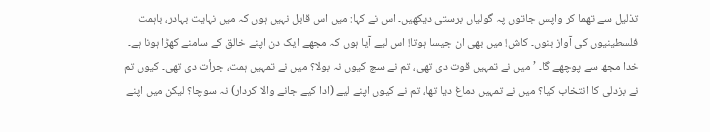تذلیل سے تھما کر واپس جاتوں پہ گولیاں برستی دیکھیں۔ اس نے کہا: میں اس قابل نہیں ہوں کہ میں نہایت بہادر، باہمت فلسطینیوں کی آواز بنوں۔ کاش! میں بھی ان جیسا ہوتا! اس لیے آیا ہوں کہ مجھے ایک دن اپنے خالق کے سامنے کھڑا ہونا ہے۔ خدا مجھ سے پوچھے گا۔ ’میں نے تمہیں قوت دی تھی، تم نے سچ کیوں نہ بولا؟ میں نے تمہیں ہمت، جرأت دی تھی۔ کیوں تم نے بزدلی کا انتخاب کیا؟ میں نے تمہیں دماغ دیا تھا، تم نے کیوں اپنے لیے (ادا کیے جانے والا کردار) نہ سوچا؟ لیکن میں اپنے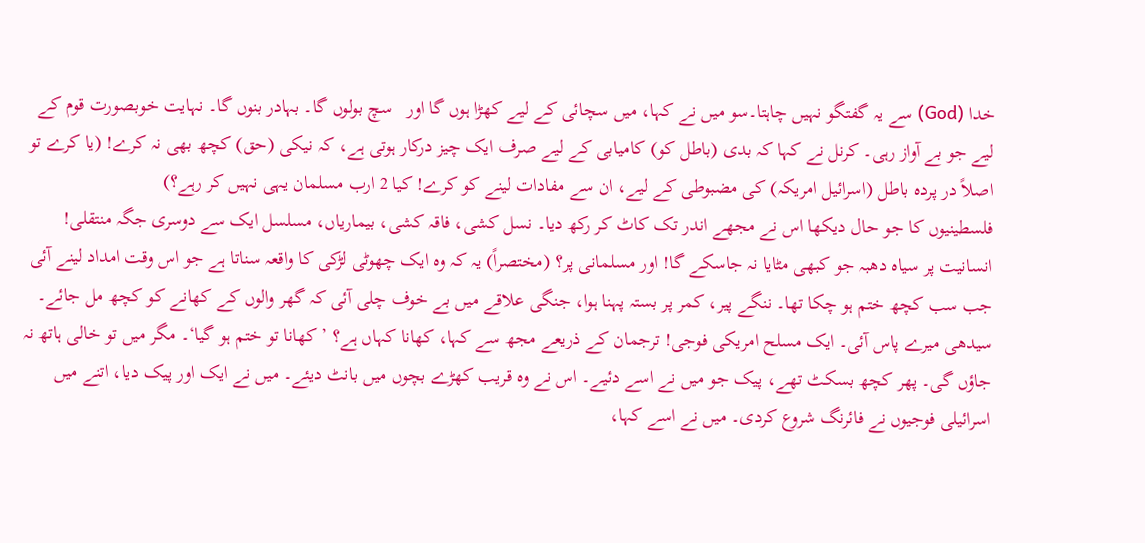خدا (God) سے یہ گفتگو نہیں چاہتا۔سو میں نے کہا، میں سچائی کے لیے کھڑا ہوں گا اور   سچ بولوں گا۔ بہادر بنوں گا۔ نہایت خوبصورت قوم کے لیے جو بے آواز رہی۔ کرنل نے کہا کہ بدی (باطل کو) کامیابی کے لیے صرف ایک چیز درکار ہوتی ہے، کہ نیکی (حق) کچھ بھی نہ کرے! (یا کرے تو اصلاً در پردہ باطل (اسرائیل امریکہ) کی مضبوطی کے لیے، ان سے مفادات لینے کو کرے! کیا 2 ارب مسلمان یہی نہیں کر رہے؟)
فلسطینیوں کا جو حال دیکھا اس نے مجھے اندر تک کاٹ کر رکھ دیا۔ نسل کشی، فاقہ کشی، بیماریاں، مسلسل ایک سے دوسری جگہ منتقلی! انسانیت پر سیاہ دھبہ جو کبھی مٹایا نہ جاسکے گا! اور مسلمانی پر؟ (مختصراً) یہ کہ وہ ایک چھوٹی لڑکی کا واقعہ سناتا ہے جو اس وقت امداد لینے آئی جب سب کچھ ختم ہو چکا تھا۔ ننگے پیر، کمر پر بستہ پہنا ہوا، جنگی علاقے میں بے خوف چلی آئی کہ گھر والوں کے کھانے کو کچھ مل جائے۔ سیدھی میرے پاس آئی۔ ایک مسلح امریکی فوجی! ترجمان کے ذریعے مجھ سے کہا، کھانا کہاں ہے؟ ’کھانا تو ختم ہو گیا‘۔ مگر میں تو خالی ہاتھ نہ جاؤں گی۔ پھر کچھ بسکٹ تھے، پیک جو میں نے اسے دئیے۔ اس نے وہ قریب کھڑے بچوں میں بانٹ دیئے۔ میں نے ایک اور پیک دیا، اتنے میں اسرائیلی فوجیوں نے فائرنگ شروع کردی۔ میں نے اسے کہا،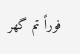فوراً تم گھر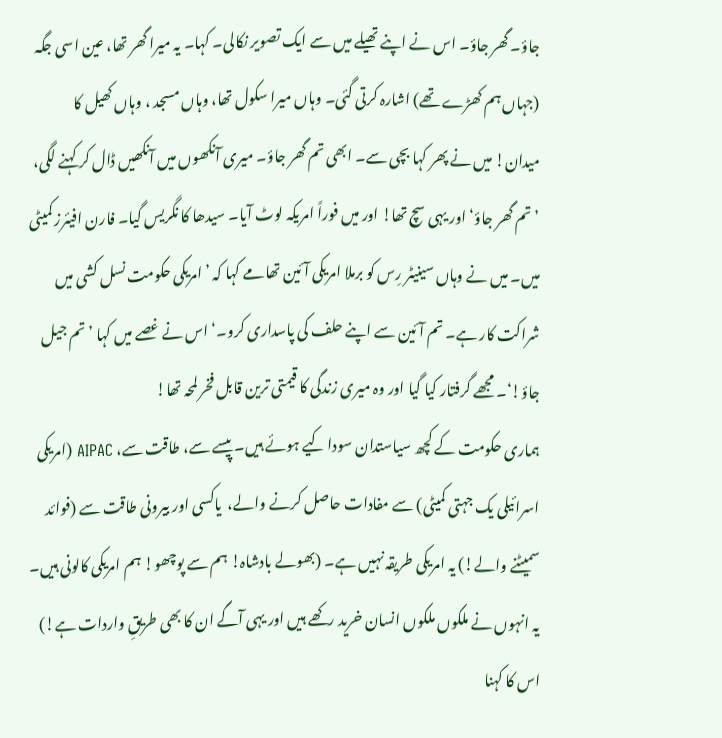جاؤ۔ گھر جاؤ۔ اس نے اپنے تھیلے میں سے ایک تصویر نکالی۔ کہا۔ یہ میرا گھر تھا، عین اسی جگہ (جہاں ہم کھڑے تھے) اشارہ کرتی گئی۔ وہاں میرا سکول تھا، وہاں مسجد ، وہاں کھیل کا میدان! میں نے پھر کہا بچی سے۔ ابھی تم گھر جاؤ۔ میری آنکھوں میں آنکھیں ڈال کر کہنے لگی، ’تم گھر جاؤ‘ اور یہی سچ تھا! اور میں فوراً امریکہ لوٹ آیا۔ سیدھا کا نگریس گیا۔ فارن افیئرز کمیٹی میں۔ میں نے وہاں سینیٹر رِس کو برملا امریکی آئین تھامے کہا کہ ’امریکی حکومت نسل کشی میں شراکت کار ہے۔ تم آئین سے اپنے حلف کی پاسداری کرو۔‘ اس نے غصے میں کہا ’تم جیل جاؤ!‘۔ مجھے گرفتار کیا گیا اور وہ میری زندگی کا قیمتی ترین قابل فخر لمحہ تھا!
ہماری حکومت کے کچھ سیاستدان سودا کیے ہوئے ہیں۔ پیسے سے، طاقت سے، AIPAC (امریکی اسرائیلی یک جہتی کمیٹی) سے مفادات حاصل کرنے والے،  یاکسی اور بیرونی طاقت سے (فوائد سمیٹنے والے!) یہ امریکی طریقہ نہیں ہے۔ (بھولے بادشاہ! ہم سے پوچھو! ہم امریکی کالونی ہیں۔ یہ انہوں نے ملکوں ملکوں انسان خرید رکھے ہیں اور یہی آگے ان کا بھی طریقِ واردات ہے!) اس کا کہنا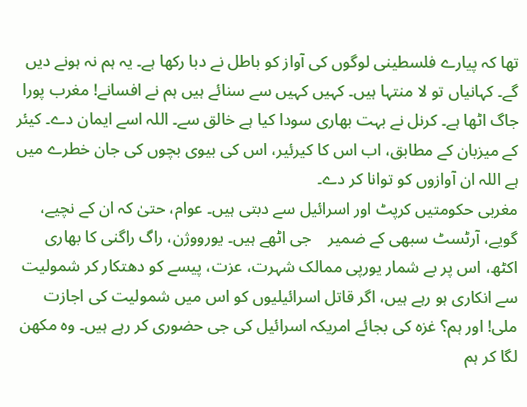تھا کہ پیارے فلسطینی لوگوں کی آواز کو باطل نے دبا رکھا ہے۔ یہ ہم نہ ہونے دیں گے۔ کہانیاں تو لا منتہا ہیں۔ کہیں کہیں سے سنائے ہیں ہم نے افسانے! مغرب پورا جاگ اٹھا ہے۔ کرنل نے بہت بھاری سودا کیا ہے خالق سے۔ اللہ اسے ایمان دے۔ کیئر کے میزبان کے مطابق، اب اس کا کیرئیر، اس کی بیوی بچوں کی جان خطرے میں ہے اللہ ان آوازوں کو توانا کر دے۔
مغربی حکومتیں کرپٹ اور اسرائیل سے دبتی ہیں۔ عوام، حتیٰ کہ ان کے نچیے، گویے، آرٹسٹ سبھی کے ضمیر    جی اٹھے ہیں۔ یورووژن، راگ راگنی کا بھاری اکٹھ، اس پر بے شمار یورپی ممالک شہرت، عزت، پیسے کو دھتکار کر شمولیت سے انکاری ہو رہے ہیں، اگر قاتل اسرائیلیوں کو اس میں شمولیت کی اجازت ملی! اور ہم؟ غزہ کی بجائے امریکہ اسرائیل کی جی حضوری کر رہے ہیں۔ وہ مکھن لگا کر ہم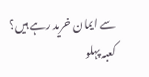سے ایمان خرید رہے ہیں؟
کعبہ پہلو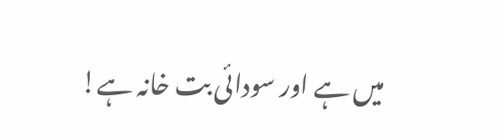میں ہے اور سودائی بت خانہ ہے!